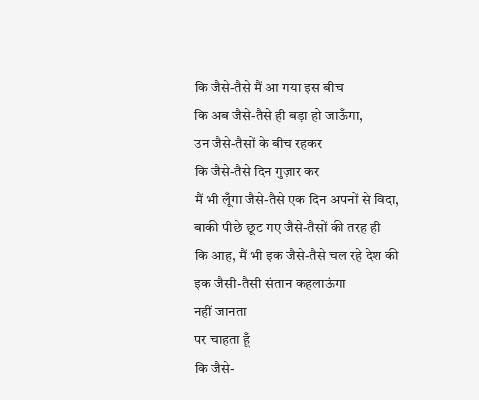कि जैसे-तैसे मैं आ गया इस बीच
कि अब जैसे-तैसे ही बड़ा हो जाऊँगा,
उन जैसे-तैसों के बीच रहकर
कि जैसे-तैसे दिन गुज़ार कर
मैं भी लूँगा जैसे-तैसे एक दिन अपनों से विदा,
बाकी पीछे छूट गए जैसे-तैसों की तरह ही
कि आह, मैं भी इक जैसे-तैसे चल रहे देश की
इक जैसी-तैसी संतान कहलाऊंगा
नहीं जानता
पर चाहता हूँ
कि जैसे-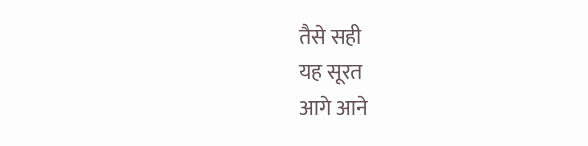तैसे सही
यह सूरत
आगे आने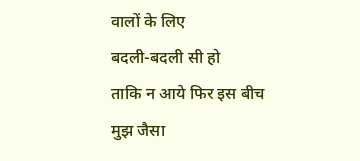वालों के लिए
बदली-बदली सी हो
ताकि न आये फिर इस बीच
मुझ जैसा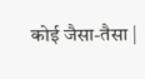कोई जैसा-तैसा |